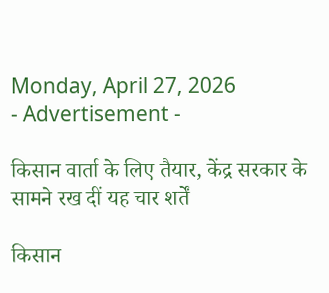Monday, April 27, 2026
- Advertisement -

किसान वार्ता के लिए तैयार, केंद्र सरकार के सामने रख दीं यह चार शर्तें

किसान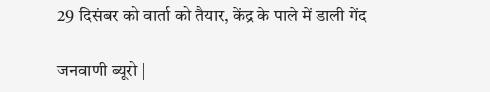29 दिसंबर को वार्ता को तैयार, केंद्र के पाले में डाली गेंद

जनवाणी ब्यूरो |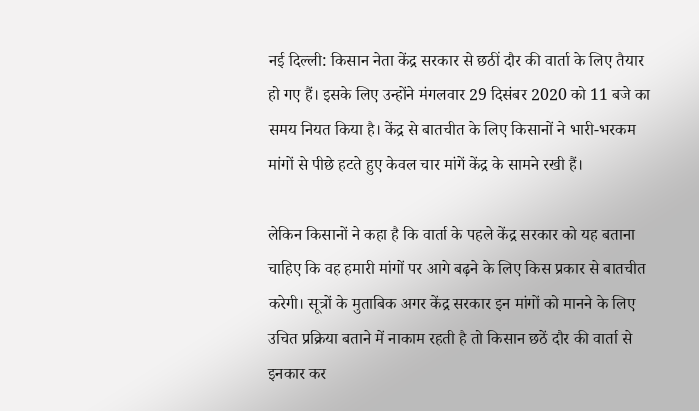नई दिल्ली: किसान नेता केंद्र सरकार से छठीं दौर की वार्ता के लिए तैयार हो गए हैं। इसके लिए उन्होंने मंगलवार 29 दिसंबर 2020 को 11 बजे का समय नियत किया है। केंद्र से बातचीत के लिए किसानों ने भारी-भरकम मांगों से पीछे हटते हुए केवल चार मांगें केंद्र के सामने रखी हैं।

लेकिन किसानों ने कहा है कि वार्ता के पहले केंद्र सरकार को यह बताना चाहिए कि वह हमारी मांगों पर आगे बढ़ने के लिए किस प्रकार से बातचीत करेगी। सूत्रों के मुताबिक अगर केंद्र सरकार इन मांगों को मानने के लिए उचित प्रक्रिया बताने में नाकाम रहती है तो किसान छठें दौर की वार्ता से इनकार कर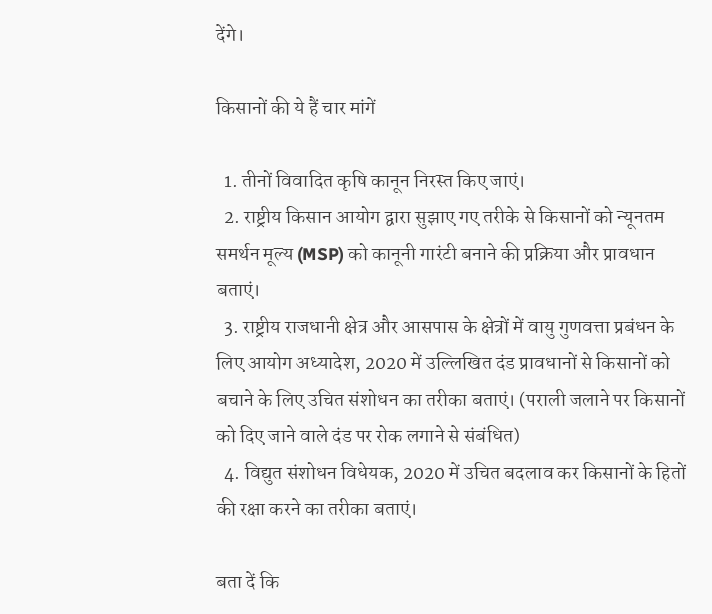देंगे।

किसानों की ये हैं चार मांगें

  1. तीनों विवादित कृषि कानून निरस्त किए जाएं।
  2. राष्ट्रीय किसान आयोग द्वारा सुझाए गए तरीके से किसानों को न्यूनतम समर्थन मूल्य (MSP) को कानूनी गारंटी बनाने की प्रक्रिया और प्रावधान बताएं।
  3. राष्ट्रीय राजधानी क्षेत्र और आसपास के क्षेत्रों में वायु गुणवत्ता प्रबंधन के लिए आयोग अध्यादेश, 2020 में उल्लिखित दंड प्रावधानों से किसानों को बचाने के लिए उचित संशोधन का तरीका बताएं। (पराली जलाने पर किसानों को दिए जाने वाले दंड पर रोक लगाने से संबंधित)
  4. विद्युत संशोधन विधेयक, 2020 में उचित बदलाव कर किसानों के हितों की रक्षा करने का तरीका बताएं।

बता दें कि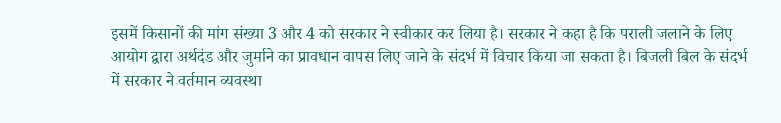इसमें किसानों की मांग संख्या 3 और 4 को सरकार ने स्वीकार कर लिया है। सरकार ने कहा है कि पराली जलाने के लिए आयोग द्वारा अर्थदंड और जुर्माने का प्रावधान वापस लिए जाने के संदर्भ में विचार किया जा सकता है। बिजली बिल के संदर्भ में सरकार ने वर्तमान व्यवस्था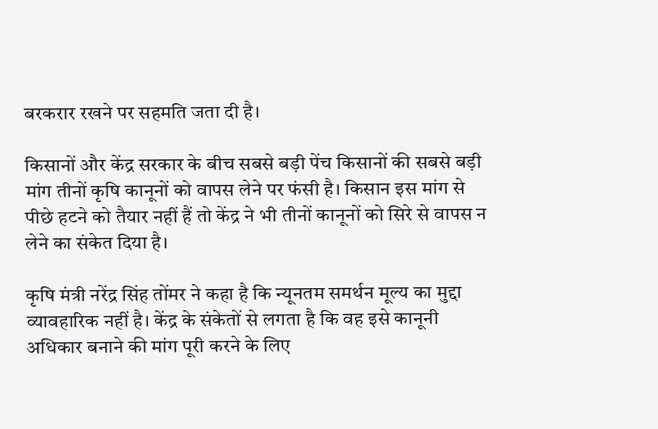बरकरार रखने पर सहमति जता दी है।

किसानों और केंद्र सरकार के बीच सबसे बड़ी पेंच किसानों की सबसे बड़ी मांग तीनों कृषि कानूनों को वापस लेने पर फंसी है। किसान इस मांग से पीछे हटने को तैयार नहीं हैं तो केंद्र ने भी तीनों कानूनों को सिरे से वापस न लेने का संकेत दिया है।

कृषि मंत्री नरेंद्र सिंह तोंमर ने कहा है कि न्यूनतम समर्थन मूल्य का मुद्दा व्यावहारिक नहीं है। केंद्र के संकेतों से लगता है कि वह इसे कानूनी अधिकार बनाने की मांग पूरी करने के लिए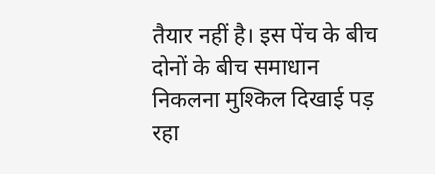तैयार नहीं है। इस पेंच के बीच दोनों के बीच समाधान निकलना मुश्किल दिखाई पड़ रहा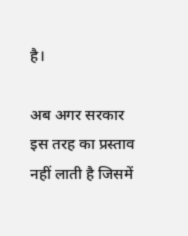है।

अब अगर सरकार इस तरह का प्रस्ताव नहीं लाती है जिसमें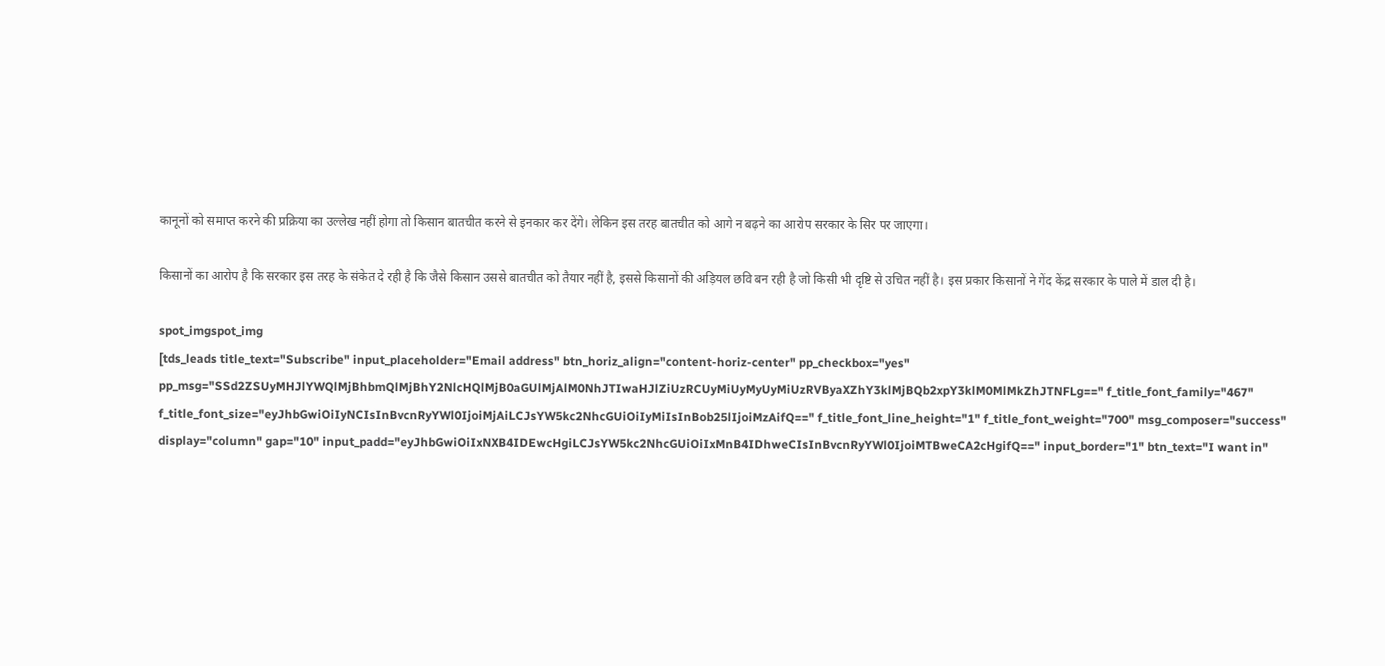कानूनों को समाप्त करने की प्रक्रिया का उल्लेख नहीं होगा तो किसान बातचीत करने से इनकार कर देंगे। लेकिन इस तरह बातचीत को आगे न बढ़ने का आरोप सरकार के सिर पर जाएगा।

किसानों का आरोप है कि सरकार इस तरह के संकेत दे रही है कि जैसे किसान उससे बातचीत को तैयार नहीं है, इससे किसानों की अड़ियल छवि बन रही है जो किसी भी दृष्टि से उचित नहीं है। इस प्रकार किसानों ने गेंद केंद्र सरकार के पाले में डाल दी है।

spot_imgspot_img
[tds_leads title_text="Subscribe" input_placeholder="Email address" btn_horiz_align="content-horiz-center" pp_checkbox="yes" pp_msg="SSd2ZSUyMHJlYWQlMjBhbmQlMjBhY2NlcHQlMjB0aGUlMjAlM0NhJTIwaHJlZiUzRCUyMiUyMyUyMiUzRVByaXZhY3klMjBQb2xpY3klM0MlMkZhJTNFLg==" f_title_font_family="467" f_title_font_size="eyJhbGwiOiIyNCIsInBvcnRyYWl0IjoiMjAiLCJsYW5kc2NhcGUiOiIyMiIsInBob25lIjoiMzAifQ==" f_title_font_line_height="1" f_title_font_weight="700" msg_composer="success" display="column" gap="10" input_padd="eyJhbGwiOiIxNXB4IDEwcHgiLCJsYW5kc2NhcGUiOiIxMnB4IDhweCIsInBvcnRyYWl0IjoiMTBweCA2cHgifQ==" input_border="1" btn_text="I want in"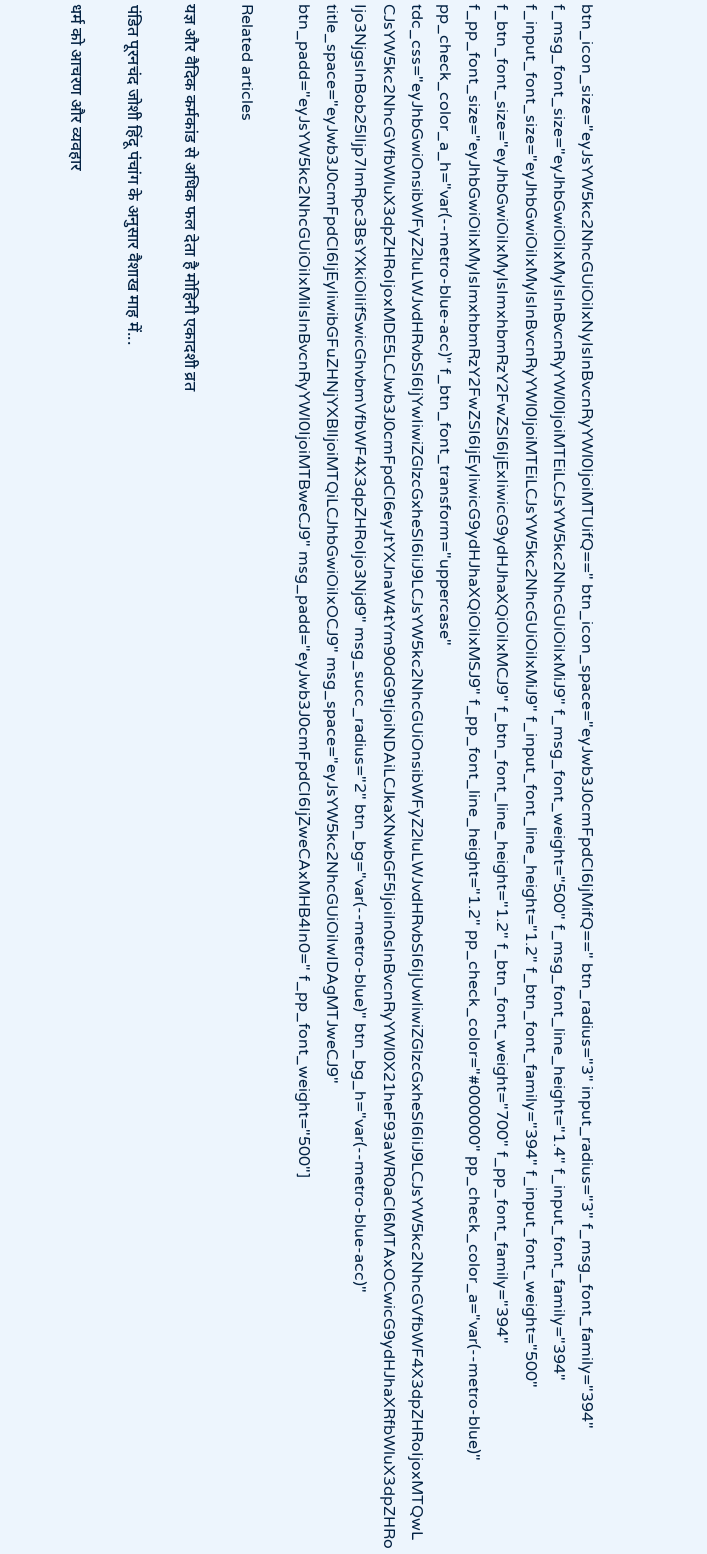btn_icon_size="eyJsYW5kc2NhcGUiOiIxNyIsInBvcnRyYWl0IjoiMTUifQ==" btn_icon_space="eyJwb3J0cmFpdCI6IjMifQ==" btn_radius="3" input_radius="3" f_msg_font_family="394" f_msg_font_size="eyJhbGwiOiIxMyIsInBvcnRyYWl0IjoiMTEiLCJsYW5kc2NhcGUiOiIxMiJ9" f_msg_font_weight="500" f_msg_font_line_height="1.4" f_input_font_family="394" f_input_font_size="eyJhbGwiOiIxMyIsInBvcnRyYWl0IjoiMTEiLCJsYW5kc2NhcGUiOiIxMiJ9" f_input_font_line_height="1.2" f_btn_font_family="394" f_input_font_weight="500" f_btn_font_size="eyJhbGwiOiIxMyIsImxhbmRzY2FwZSI6IjExIiwicG9ydHJhaXQiOiIxMCJ9" f_btn_font_line_height="1.2" f_btn_font_weight="700" f_pp_font_family="394" f_pp_font_size="eyJhbGwiOiIxMyIsImxhbmRzY2FwZSI6IjEyIiwicG9ydHJhaXQiOiIxMSJ9" f_pp_font_line_height="1.2" pp_check_color="#000000" pp_check_color_a="var(--metro-blue)" pp_check_color_a_h="var(--metro-blue-acc)" f_btn_font_transform="uppercase" tdc_css="eyJhbGwiOnsibWFyZ2luLWJvdHRvbSI6IjYwIiwiZGlzcGxheSI6IiJ9LCJsYW5kc2NhcGUiOnsibWFyZ2luLWJvdHRvbSI6IjUwIiwiZGlzcGxheSI6IiJ9LCJsYW5kc2NhcGVfbWF4X3dpZHRoIjoxMTQwLCJsYW5kc2NhcGVfbWluX3dpZHRoIjoxMDE5LCJwb3J0cmFpdCI6eyJtYXJnaW4tYm90dG9tIjoiNDAiLCJkaXNwbGF5IjoiIn0sInBvcnRyYWl0X21heF93aWR0aCI6MTAxOCwicG9ydHJhaXRfbWluX3dpZHRoIjo3NjgsInBob25lIjp7ImRpc3BsYXkiOiIifSwicGhvbmVfbWF4X3dpZHRoIjo3Njd9" msg_succ_radius="2" btn_bg="var(--metro-blue)" btn_bg_h="var(--metro-blue-acc)" title_space="eyJwb3J0cmFpdCI6IjEyIiwibGFuZHNjYXBlIjoiMTQiLCJhbGwiOiIxOCJ9" msg_space="eyJsYW5kc2NhcGUiOiIwIDAgMTJweCJ9" btn_padd="eyJsYW5kc2NhcGUiOiIxMiIsInBvcnRyYWl0IjoiMTBweCJ9" msg_padd="eyJwb3J0cmFpdCI6IjZweCAxMHB4In0=" f_pp_font_weight="500"]

Related articles

यज्ञ और वैदिक कर्मकांड से अधिक फल देता है मोहिनी एकादशी व्रत

पंडित पूरनचंद जोशी हिंदू पंचांग के अनुसार वैशाख माह में...

धर्म को आचरण और व्यवहार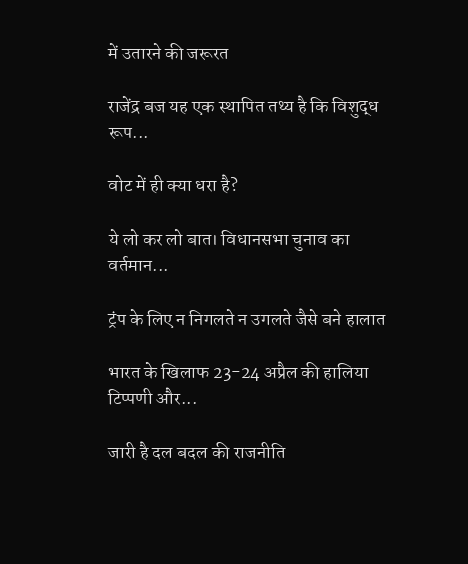में उतारने की जरूरत

राजेंद्र बज यह एक स्थापित तथ्य है कि विशुद्ध रूप...

वोट में ही क्या धरा है?

ये लो कर लो बात। विधानसभा चुनाव का वर्तमान...

ट्रंप के लिए न निगलते न उगलते जैसे बने हालात

भारत के खिलाफ 23-24 अप्रैल की हालिया टिप्पणी और...

जारी है दल बदल की राजनीति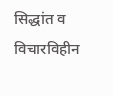सिद्धांत व विचारविहीन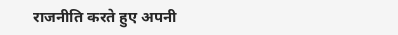राजनीति करते हुए अपनी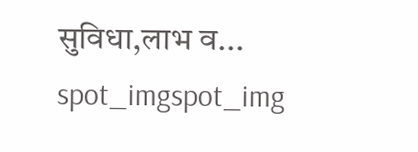सुविधा,लाभ व...
spot_imgspot_img